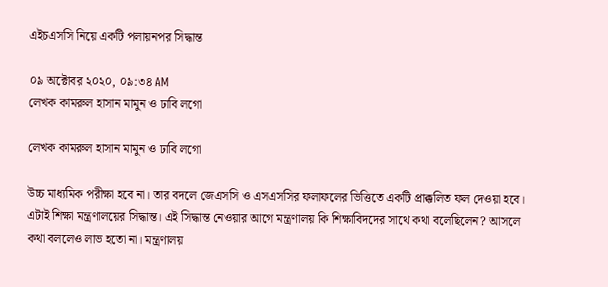এইচএসসি নিয়ে একটি পলায়নপর সিদ্ধান্ত

০৯ অক্টোবর ২০২০, ০৯:৩৪ AM
লেখক কামরুল হাসান মামুন ও ঢাবি লগো

লেখক কামরুল হাসান মামুন ও ঢাবি লগো

উচ্চ মাধ্যমিক পরীক্ষা হবে না। তার বদলে জেএসসি ও এসএসসির ফলাফলের ভিত্তিতে একটি প্রাক্কলিত ফল দেওয়া হবে। এটাই শিক্ষা মন্ত্রণালয়ের সিদ্ধান্ত। এই সিদ্ধান্ত নেওয়ার আগে মন্ত্রণালয় কি শিক্ষাবিদদের সাথে কথা বলেছিলেন? আসলে কথা বললেও লাভ হতো না। মন্ত্রণালয়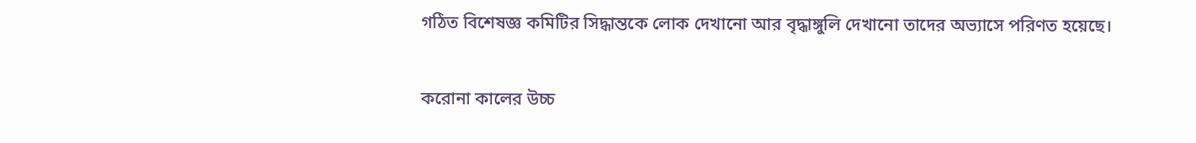গঠিত বিশেষজ্ঞ কমিটির সিদ্ধান্তকে লোক দেখানো আর বৃদ্ধাঙ্গুলি দেখানো তাদের অভ্যাসে পরিণত হয়েছে।

করোনা কালের উচ্চ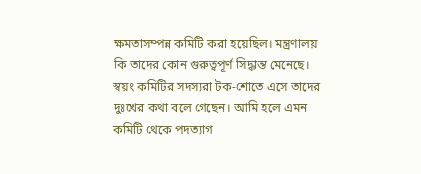ক্ষমতাসম্পন্ন কমিটি করা হয়েছিল। মন্ত্রণালয় কি তাদের কোন গুরুত্বপূর্ণ সিদ্ধান্ত মেনেছে। স্বয়ং কমিটির সদস্যরা টক-শোতে এসে তাদের দুঃখের কথা বলে গেছেন। আমি হলে এমন কমিটি থেকে পদত্যাগ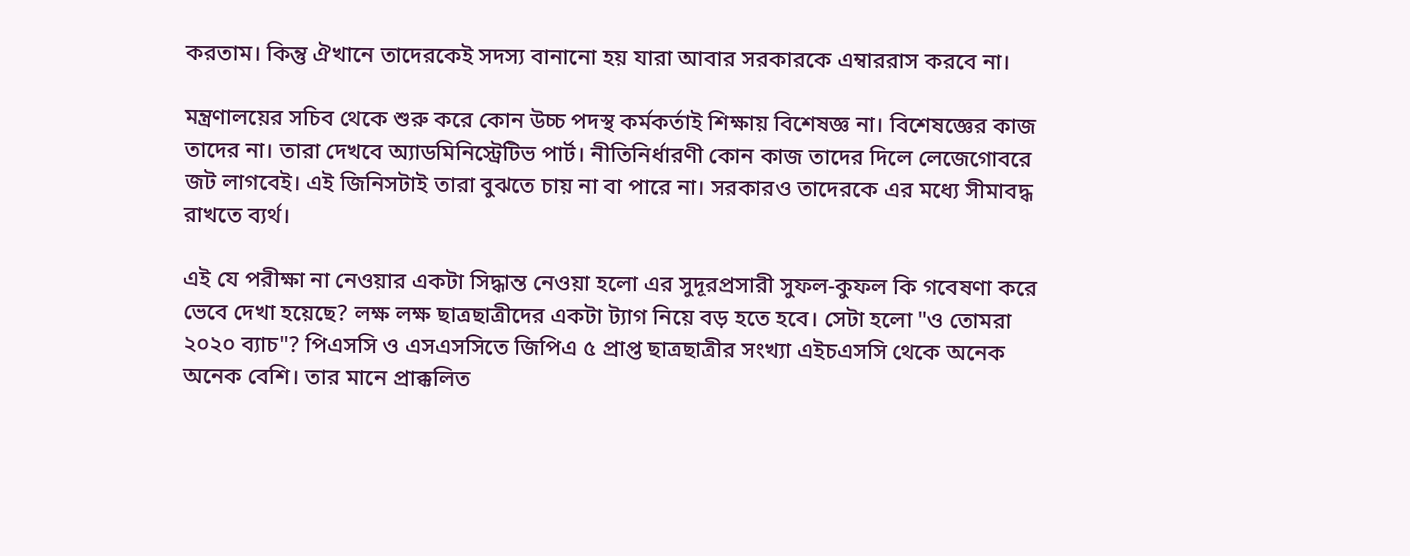করতাম। কিন্তু ঐখানে তাদেরকেই সদস্য বানানো হয় যারা আবার সরকারকে এম্বাররাস করবে না।

মন্ত্রণালয়ের সচিব থেকে শুরু করে কোন উচ্চ পদস্থ কর্মকর্তাই শিক্ষায় বিশেষজ্ঞ না। বিশেষজ্ঞের কাজ তাদের না। তারা দেখবে অ্যাডমিনিস্ট্রেটিভ পার্ট। নীতিনির্ধারণী কোন কাজ তাদের দিলে লেজেগোবরে জট লাগবেই। এই জিনিসটাই তারা বুঝতে চায় না বা পারে না। সরকারও তাদেরকে এর মধ্যে সীমাবদ্ধ রাখতে ব্যর্থ।

এই যে পরীক্ষা না নেওয়ার একটা সিদ্ধান্ত নেওয়া হলো এর সুদূরপ্রসারী সুফল-কুফল কি গবেষণা করে ভেবে দেখা হয়েছে? লক্ষ লক্ষ ছাত্রছাত্রীদের একটা ট্যাগ নিয়ে বড় হতে হবে। সেটা হলো "ও তোমরা ২০২০ ব্যাচ"? পিএসসি ও এসএসসিতে জিপিএ ৫ প্রাপ্ত ছাত্রছাত্রীর সংখ্যা এইচএসসি থেকে অনেক অনেক বেশি। তার মানে প্রাক্কলিত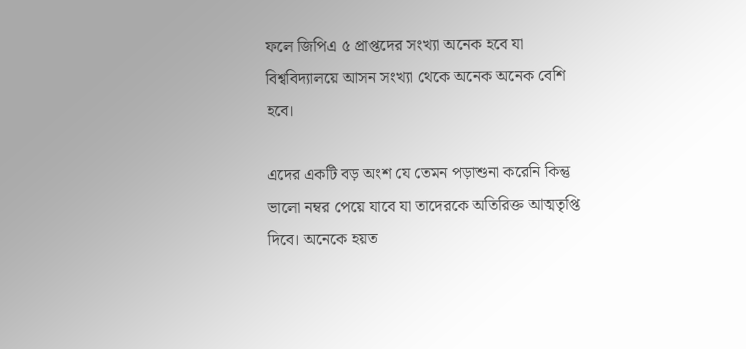ফলে জিপিএ ৫ প্রাপ্তদের সংখ্যা অনেক হবে যা বিশ্ববিদ্যালয়ে আসন সংখ্যা থেকে অনেক অনেক বেশি হবে।

এদের একটি বড় অংশ যে তেমন পড়াশুনা করেনি কিন্তু ভালো নম্বর পেয়ে যাবে যা তাদেরকে অতিরিক্ত আত্মতৃপ্তি দিবে। অনেকে হয়ত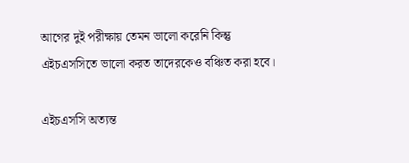আগের দুই পরীক্ষায় তেমন ভালো করেনি কিন্তু এইচএসসিতে ভালো করত তাদেরকেও বঞ্চিত করা হবে।

এইচএসসি অত্যন্ত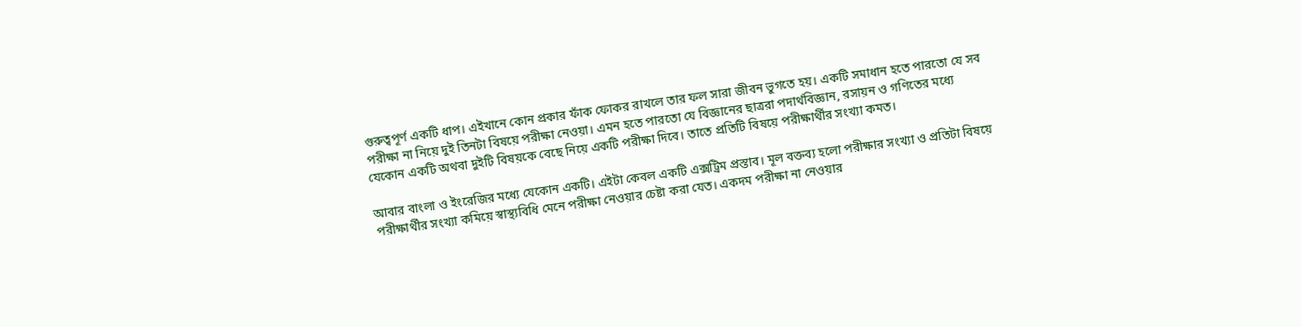গুরুত্বপূর্ণ একটি ধাপ। এইখানে কোন প্রকার ফাঁক ফোকর রাখলে তার ফল সারা জীবন ভুগতে হয়। একটি সমাধান হতে পারতো যে সব পরীক্ষা না নিয়ে দুই তিনটা বিষয়ে পরীক্ষা নেওয়া। এমন হতে পারতো যে বিজ্ঞানের ছাত্ররা পদার্থবিজ্ঞান, রসায়ন ও গণিতের মধ্যে
যেকোন একটি অথবা দুইটি বিষয়কে বেছে নিয়ে একটি পরীক্ষা দিবে। তাতে প্রতিটি বিষয়ে পরীক্ষার্থীর সংখ্যা কমত।

আবার বাংলা ও ইংরেজির মধ্যে যেকোন একটি। এইটা কেবল একটি এক্সট্রিম প্রস্তাব। মূল বক্তব্য হলো পরীক্ষার সংখ্যা ও প্রতিটা বিষয়ে পরীক্ষার্থীর সংখ্যা কমিয়ে স্বাস্থ্যবিধি মেনে পরীক্ষা নেওয়ার চেষ্টা করা যেত। একদম পরীক্ষা না নেওয়ার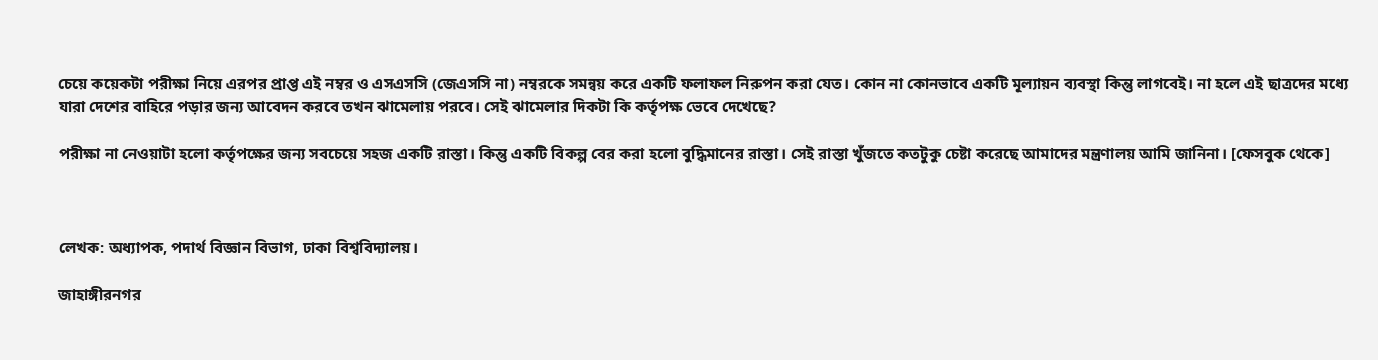চেয়ে কয়েকটা পরীক্ষা নিয়ে এরপর প্রাপ্ত এই নম্বর ও এসএসসি (জেএসসি না) নম্বরকে সমন্বয় করে একটি ফলাফল নিরুপন করা যেত। কোন না কোনভাবে একটি মূল্যায়ন ব্যবস্থা কিন্তু লাগবেই। না হলে এই ছাত্রদের মধ্যে যারা দেশের বাহিরে পড়ার জন্য আবেদন করবে তখন ঝামেলায় পরবে। সেই ঝামেলার দিকটা কি কর্তৃপক্ষ ভেবে দেখেছে?

পরীক্ষা না নেওয়াটা হলো কর্তৃপক্ষের জন্য সবচেয়ে সহজ একটি রাস্তা। কিন্তু একটি বিকল্প বের করা হলো বুদ্ধিমানের রাস্তা। সেই রাস্তা খুঁজতে কতটুকু চেষ্টা করেছে আমাদের মন্ত্রণালয় আমি জানিনা। [ফেসবুক থেকে]



লেখক: অধ্যাপক, পদার্থ বিজ্ঞান বিভাগ, ঢাকা বিশ্ববিদ্যালয়।

জাহাঙ্গীরনগর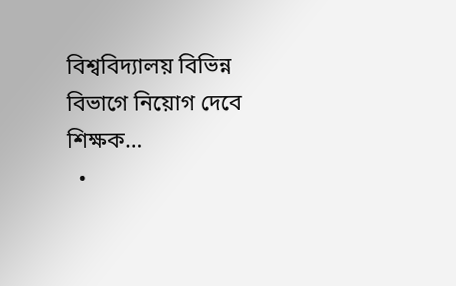বিশ্ববিদ্যালয় বিভিন্ন বিভাগে নিয়োগ দেবে শিক্ষক…
  •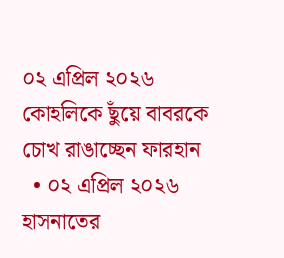০২ এপ্রিল ২০২৬
কোহলিকে ছুঁয়ে বাবরকে চোখ রাঙাচ্ছেন ফারহান
  • ০২ এপ্রিল ২০২৬
হাসনাতের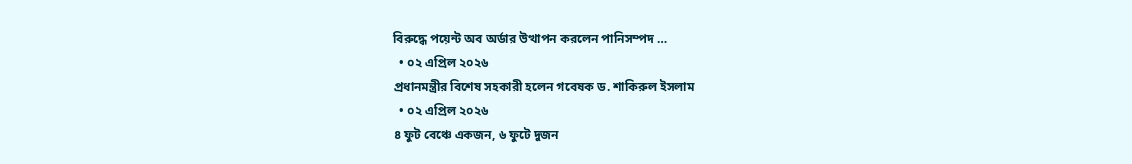বিরুদ্ধে পয়েন্ট অব অর্ডার উত্থাপন করলেন পানিসম্পদ …
  • ০২ এপ্রিল ২০২৬
প্রধানমন্ত্রীর বিশেষ সহকারী হলেন গবেষক ড. শাকিরুল ইসলাম
  • ০২ এপ্রিল ২০২৬
৪ ফুট বেঞ্চে একজন, ৬ ফুটে দুজন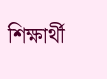শিক্ষার্থী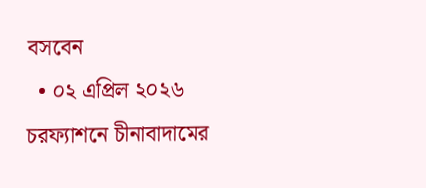বসবেন
  • ০২ এপ্রিল ২০২৬
চরফ্যাশনে চীনাবাদামের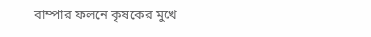বাম্পার ফলনে কৃষকের মুখে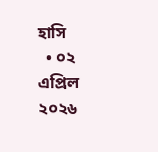হাসি
  • ০২ এপ্রিল ২০২৬